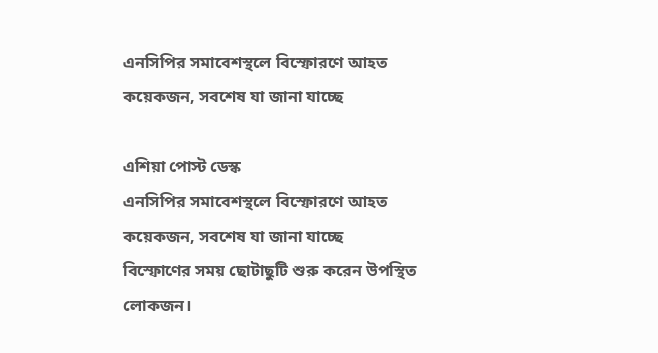এনসিপির সমাবেশস্থলে বিস্ফোরণে আহত কয়েকজন, সবশেষ যা জানা যাচ্ছে

এশিয়া পোস্ট ডেস্ক
এনসিপির সমাবেশস্থলে বিস্ফোরণে আহত কয়েকজন, সবশেষ যা জানা যাচ্ছে
বিস্ফোণের সময় ছোটাছুটি শুরু করেন উপস্থিত লোকজন।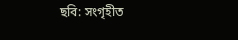ছবি: সংগৃহীত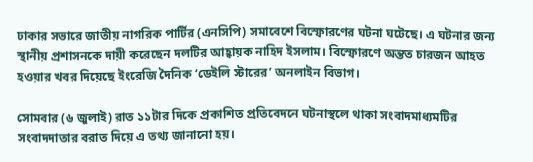ঢাকার সভারে জাতীয় নাগরিক পার্টির (এনসিপি) সমাবেশে বিস্ফোরণের ঘটনা ঘটেছে। এ ঘটনার জন্য স্থানীয় প্রশাসনকে দায়ী করেছেন দলটির আহ্বায়ক নাহিদ ইসলাম। বিস্ফোরণে অন্তত চারজন আহত হওয়ার খবর দিয়েছে ইংরেজি দৈনিক ‘ডেইলি স্টারের’ অনলাইন বিভাগ।

সোমবার (৬ জুলাই) রাত ১১টার দিকে প্রকাশিত প্রতিবেদনে ঘটনাস্থলে থাকা সংবাদমাধ্যমটির সংবাদদাতার বরাত দিয়ে এ তথ্য জানানো হয়।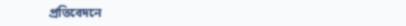প্রতিবেদনে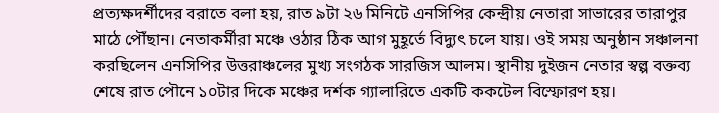প্রত্যক্ষদর্শীদের বরাতে বলা হয়, রাত ৯টা ২৬ মিনিটে এনসিপির কেন্দ্রীয় নেতারা সাভারের তারাপুর মাঠে পৌঁছান। নেতাকর্মীরা মঞ্চে ওঠার ঠিক আগ মুহূর্তে বিদ্যুৎ চলে যায়। ওই সময় অনুষ্ঠান সঞ্চালনা করছিলেন এনসিপির উত্তরাঞ্চলের মুখ্য সংগঠক সারজিস আলম। স্থানীয় দুইজন নেতার স্বল্প বক্তব্য শেষে রাত পৌনে ১০টার দিকে মঞ্চের দর্শক গ্যালারিতে একটি ককটেল বিস্ফোরণ হয়।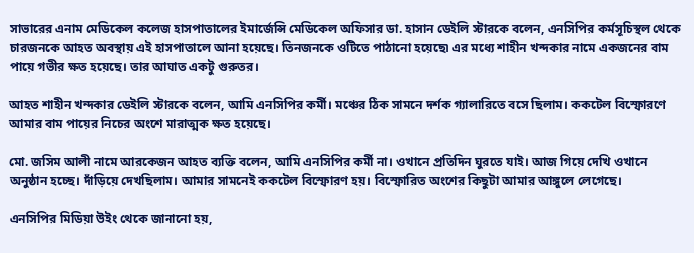সাভারের এনাম মেডিকেল কলেজ হাসপাতালের ইমার্জেন্সি মেডিকেল অফিসার ডা. হাসান ডেইলি স্টারকে বলেন, এনসিপির কর্মসূচিস্থল থেকে চারজনকে আহত অবস্থায় এই হাসপাতালে আনা হয়েছে। তিনজনকে ওটিতে পাঠানো হয়েছে৷ এর মধ্যে শাহীন খন্দকার নামে একজনের বাম পায়ে গভীর ক্ষত হয়েছে। তার আঘাত একটু গুরুতর।

আহত শাহীন খন্দকার ডেইলি স্টারকে বলেন, আমি এনসিপির কর্মী। মঞ্চের ঠিক সামনে দর্শক গ্যালারিতে বসে ছিলাম। ককটেল বিস্ফোরণে আমার বাম পায়ের নিচের অংশে মারাত্মক ক্ষত হয়েছে।

মো. জসিম আলী নামে আরকেজন আহত ব্যক্তি বলেন, আমি এনসিপির কর্মী না। ওখানে প্রতিদিন ঘুরতে যাই। আজ গিয়ে দেখি ওখানে অনুষ্ঠান হচ্ছে। দাঁড়িয়ে দেখছিলাম। আমার সামনেই ককটেল বিস্ফোরণ হয়। বিস্ফোরিত অংশের কিছুটা আমার আঙ্গুলে লেগেছে।

এনসিপির মিডিয়া উইং থেকে জানানো হয়,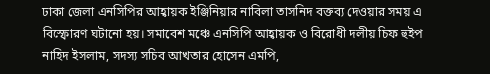ঢাকা জেলা এনসিপির আহ্বায়ক ইঞ্জিনিয়ার নাবিলা তাসনিদ বক্তব্য দেওয়ার সময় এ বিস্ফোরণ ঘটানো হয়। সমাবেশ মঞ্চে এনসিপি আহ্বায়ক ও বিরোধী দলীয় চিফ হুইপ নাহিদ ইসলাম, সদস্য সচিব আখতার হোসেন এমপি,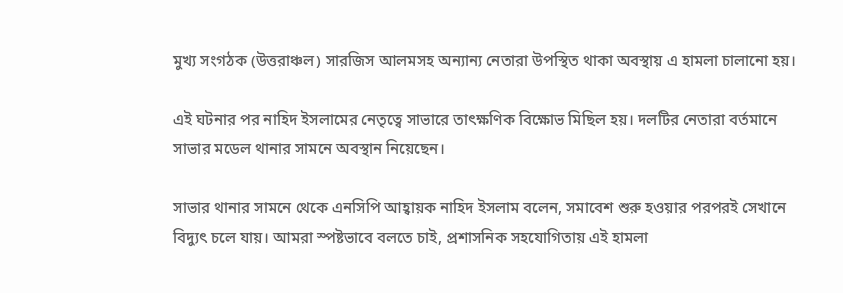মুখ্য সংগঠক (উত্তরাঞ্চল) সারজিস আলমসহ অন্যান্য নেতারা উপস্থিত থাকা অবস্থায় এ হামলা চালানো হয়।

এই ঘটনার পর নাহিদ ইসলামের নেতৃত্বে সাভারে তাৎক্ষণিক বিক্ষোভ মিছিল হয়। দলটির নেতারা বর্তমানে সাভার মডেল থানার সামনে অবস্থান নিয়েছেন।

সাভার থানার সামনে থেকে এনসিপি আহ্বায়ক নাহিদ ইসলাম বলেন, সমাবেশ শুরু হওয়ার পরপরই সেখানে বিদ্যুৎ চলে যায়। আমরা স্পষ্টভাবে বলতে চাই, প্রশাসনিক সহযোগিতায় এই হামলা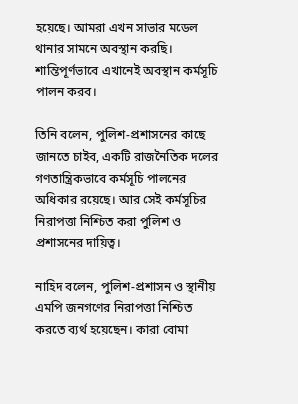হয়েছে। আমরা এখন সাভার মডেল থানার সামনে অবস্থান করছি। শান্তিপূর্ণভাবে এখানেই অবস্থান কর্মসূচি পালন করব।

তিনি বলেন, পুলিশ-প্রশাসনের কাছে জানতে চাইব, একটি রাজনৈতিক দলের গণতান্ত্রিকভাবে কর্মসূচি পালনের অধিকার রয়েছে। আর সেই কর্মসূচির নিরাপত্তা নিশ্চিত করা পুলিশ ও প্রশাসনের দায়িত্ব।

নাহিদ বলেন, পুলিশ-প্রশাসন ও স্থানীয় এমপি জনগণের নিরাপত্তা নিশ্চিত করতে ব্যর্থ হয়েছেন। কারা বোমা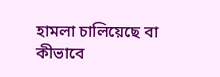হামলা চালিয়েছে বা কীভাবে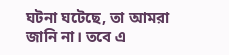ঘটনা ঘটেছে, তা আমরা জানি না। তবে এ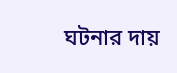ঘটনার দায়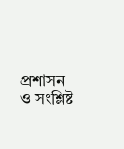প্রশাসন ও সংশ্লিষ্ট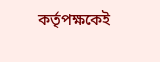কর্তৃপক্ষকেই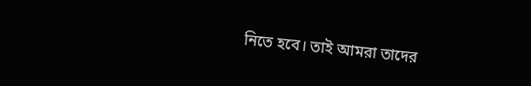নিতে হবে। তাই আমরা তাদের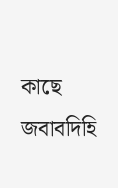কাছে জবাবদিহি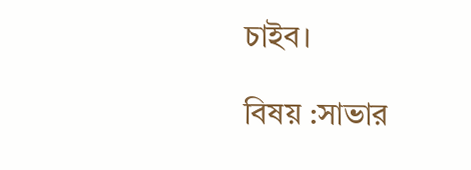চাইব।

বিষয় :সাভার